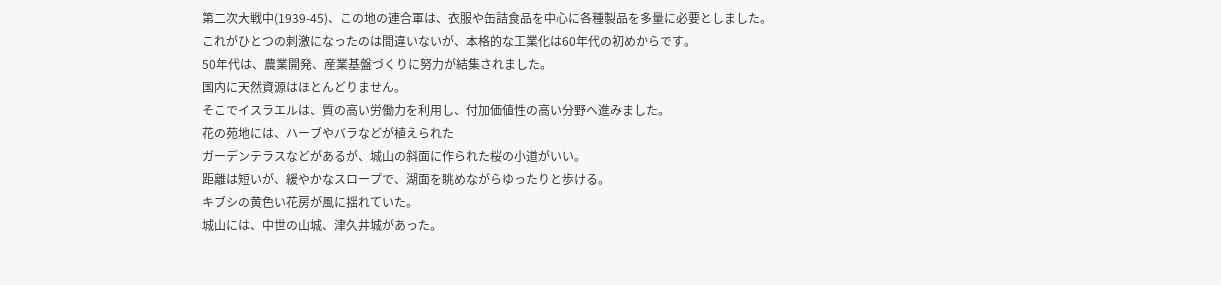第二次大戦中(1939-45)、この地の連合軍は、衣服や缶詰食品を中心に各種製品を多量に必要としました。
これがひとつの刺激になったのは間違いないが、本格的な工業化は60年代の初めからです。
50年代は、農業開発、産業基盤づくりに努力が結集されました。
国内に天然資源はほとんどりません。
そこでイスラエルは、質の高い労働力を利用し、付加価値性の高い分野へ進みました。
花の苑地には、ハーブやバラなどが植えられた
ガーデンテラスなどがあるが、城山の斜面に作られた桜の小道がいい。
距離は短いが、緩やかなスロープで、湖面を眺めながらゆったりと歩ける。
キブシの黄色い花房が風に揺れていた。
城山には、中世の山城、津久井城があった。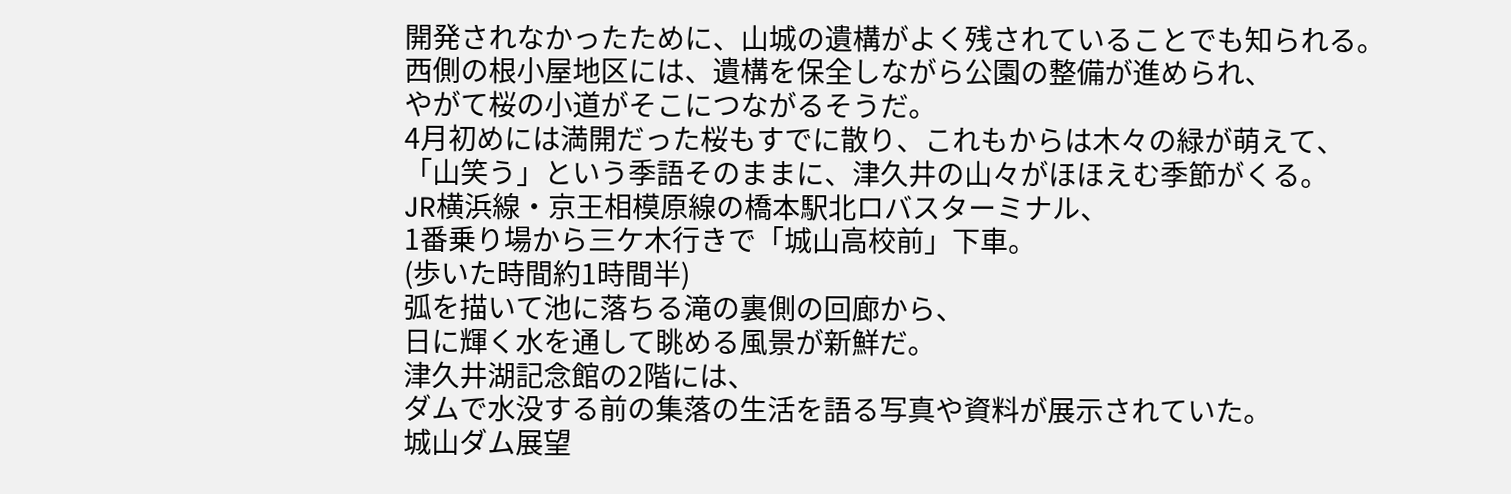開発されなかったために、山城の遺構がよく残されていることでも知られる。
西側の根小屋地区には、遺構を保全しながら公園の整備が進められ、
やがて桜の小道がそこにつながるそうだ。
4月初めには満開だった桜もすでに散り、これもからは木々の緑が萌えて、
「山笑う」という季語そのままに、津久井の山々がほほえむ季節がくる。
JR横浜線・京王相模原線の橋本駅北ロバスターミナル、
1番乗り場から三ケ木行きで「城山高校前」下車。
(歩いた時間約1時間半)
弧を描いて池に落ちる滝の裏側の回廊から、
日に輝く水を通して眺める風景が新鮮だ。
津久井湖記念館の2階には、
ダムで水没する前の集落の生活を語る写真や資料が展示されていた。
城山ダム展望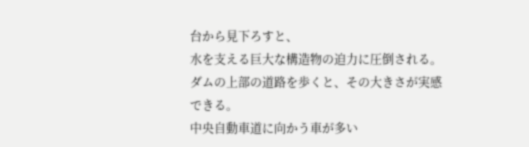台から見下ろすと、
水を支える巨大な構造物の迫力に圧倒される。
ダムの上部の道路を歩くと、その大きさが実感できる。
中央自動車道に向かう車が多い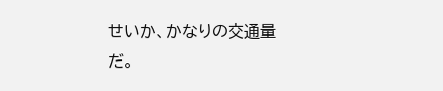せいか、かなりの交通量だ。